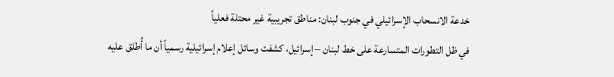خدعة الانسحاب الإسرائيلي في جنوب لبنان: مناطق تجريبية غير محتلة فعلياً
في ظل التطورات المتسارعة على خط لبنان – إسرائيل، كشفت وسائل إعلام إسرائيلية رسمياً أن ما أُطلق عليه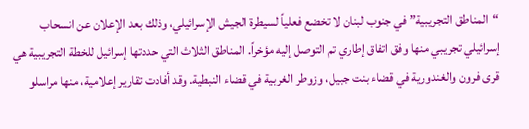“المناطق التجريبية” في جنوب لبنان لا تخضع فعلياً لسيطرة الجيش الإسرائيلي، وذلك بعد الإعلان عن انسحاب إسرائيلي تجريبي منها وفق اتفاق إطاري تم التوصل إليه مؤخراً. المناطق الثلاث التي حددتها إسرائيل للخطة التجريبية هي قرى فرون والغندورية في قضاء بنت جبيل، وزوطر الغربية في قضاء النبطية. وقد أفادت تقارير إعلامية، منها مراسلو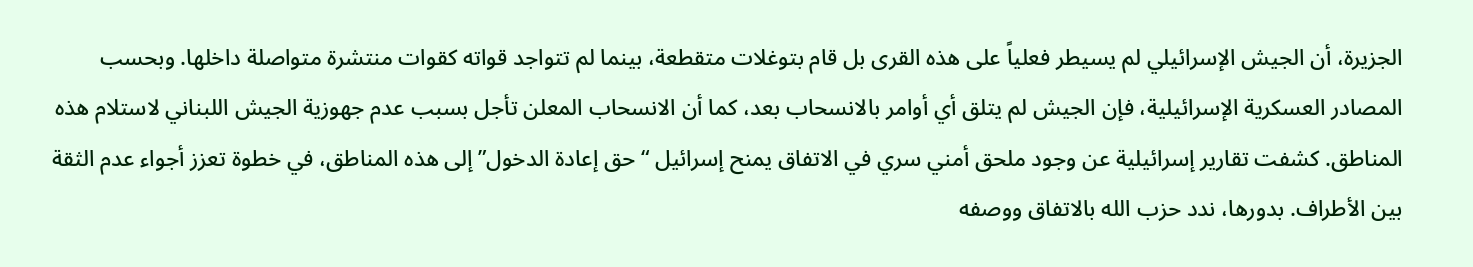الجزيرة، أن الجيش الإسرائيلي لم يسيطر فعلياً على هذه القرى بل قام بتوغلات متقطعة، بينما لم تتواجد قواته كقوات منتشرة متواصلة داخلها. وبحسب المصادر العسكرية الإسرائيلية، فإن الجيش لم يتلق أي أوامر بالانسحاب بعد، كما أن الانسحاب المعلن تأجل بسبب عدم جهوزية الجيش اللبناني لاستلام هذه المناطق. كشفت تقارير إسرائيلية عن وجود ملحق أمني سري في الاتفاق يمنح إسرائيل “حق إعادة الدخول” إلى هذه المناطق، في خطوة تعزز أجواء عدم الثقة بين الأطراف. بدورها، ندد حزب الله بالاتفاق ووصفه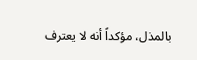بالمذل، مؤكداً أنه لا يعترف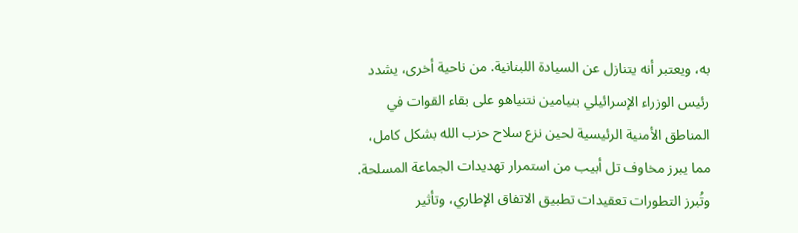به، ويعتبر أنه يتنازل عن السيادة اللبنانية. من ناحية أخرى، يشدد رئيس الوزراء الإسرائيلي بنيامين نتنياهو على بقاء القوات في المناطق الأمنية الرئيسية لحين نزع سلاح حزب الله بشكل كامل، مما يبرز مخاوف تل أبيب من استمرار تهديدات الجماعة المسلحة. وتُبرز التطورات تعقيدات تطبيق الاتفاق الإطاري، وتأثير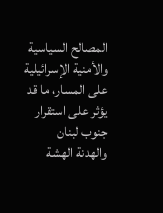المصالح السياسية والأمنية الإسرائيلية على المسار، ما قد يؤثر على استقرار جنوب لبنان والهدنة الهشة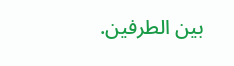بين الطرفين.